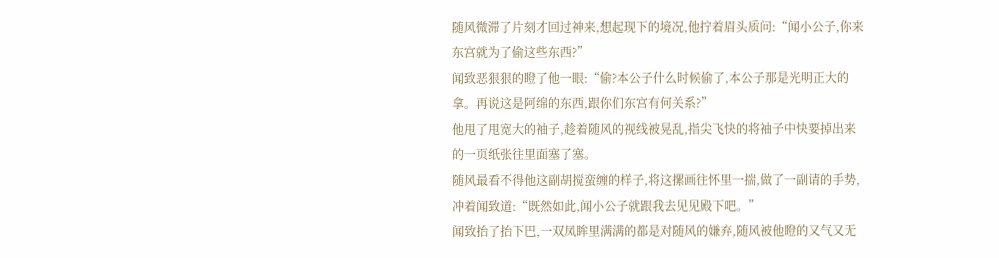随风微滞了片刻才回过神来,想起现下的境况,他拧着眉头质问:“闻小公子,你来东宫就为了偷这些东西?”
闻致恶狠狠的瞪了他一眼:“偷?本公子什么时候偷了,本公子那是光明正大的拿。再说这是阿绵的东西,跟你们东宫有何关系?”
他甩了甩宽大的袖子,趁着随风的视线被晃乱,指尖飞快的将袖子中快要掉出来的一页纸张往里面塞了塞。
随风最看不得他这副胡搅蛮缠的样子,将这摞画往怀里一揣,做了一副请的手势,冲着闻致道:“既然如此,闻小公子就跟我去见见殿下吧。”
闻致抬了抬下巴,一双凤眸里满满的都是对随风的嫌弃,随风被他瞪的又气又无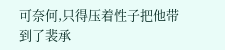可奈何,只得压着性子把他带到了裴承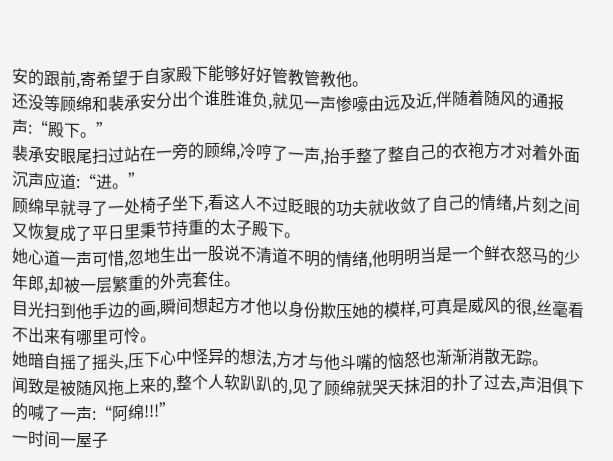安的跟前,寄希望于自家殿下能够好好管教管教他。
还没等顾绵和裴承安分出个谁胜谁负,就见一声惨嚎由远及近,伴随着随风的通报声:“殿下。”
裴承安眼尾扫过站在一旁的顾绵,冷哼了一声,抬手整了整自己的衣袍方才对着外面沉声应道:“进。”
顾绵早就寻了一处椅子坐下,看这人不过眨眼的功夫就收敛了自己的情绪,片刻之间又恢复成了平日里秉节持重的太子殿下。
她心道一声可惜,忽地生出一股说不清道不明的情绪,他明明当是一个鲜衣怒马的少年郎,却被一层繁重的外壳套住。
目光扫到他手边的画,瞬间想起方才他以身份欺压她的模样,可真是威风的很,丝毫看不出来有哪里可怜。
她暗自摇了摇头,压下心中怪异的想法,方才与他斗嘴的恼怒也渐渐消散无踪。
闻致是被随风拖上来的,整个人软趴趴的,见了顾绵就哭天抹泪的扑了过去,声泪俱下的喊了一声:“阿绵!!!”
一时间一屋子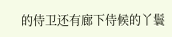的侍卫还有廊下侍候的丫鬟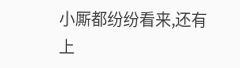小厮都纷纷看来,还有上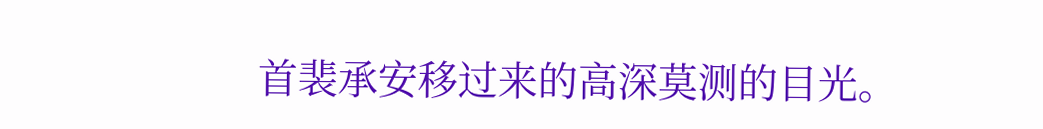首裴承安移过来的高深莫测的目光。